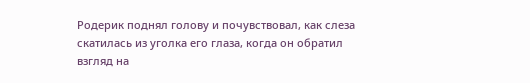Родерик поднял голову и почувствовал, как слеза скатилась из уголка его глаза, когда он обратил взгляд на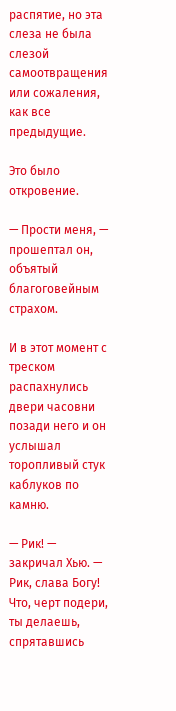распятие, но эта слеза не была слезой самоотвращения или сожаления, как все предыдущие.

Это было откровение.

— Прости меня, — прошептал он, объятый благоговейным страхом.

И в этот момент с треском распахнулись двери часовни позади него и он услышал торопливый стук каблуков по камню.

— Рик! — закричал Хью. — Рик, слава Богу! Что, черт подери, ты делаешь, спрятавшись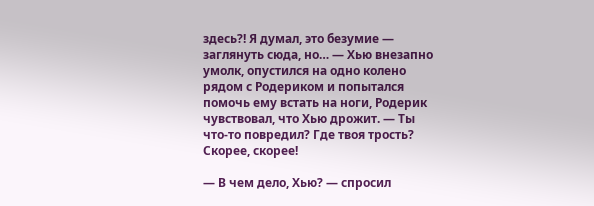здесь?! Я думал, это безумие — заглянуть сюда, но… — Хью внезапно умолк, опустился на одно колено рядом с Родериком и попытался помочь ему встать на ноги, Родерик чувствовал, что Хью дрожит. — Ты что-то повредил? Где твоя трость? Скорее, скорее!

— В чем дело, Хью? — спросил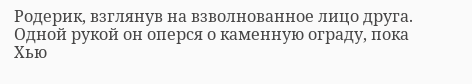Родерик, взглянув на взволнованное лицо друга. Одной рукой он оперся о каменную ограду, пока Хью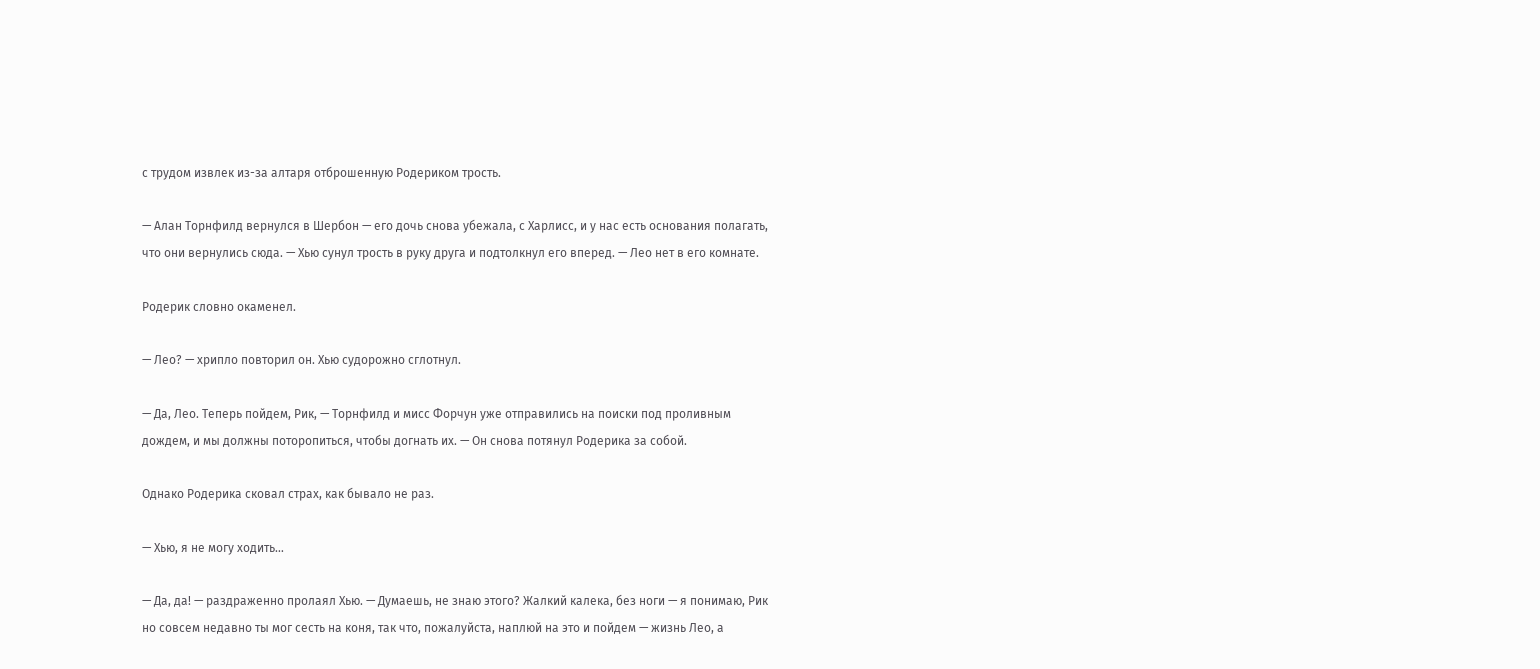с трудом извлек из-за алтаря отброшенную Родериком трость.

— Алан Торнфилд вернулся в Шербон — его дочь снова убежала, с Харлисс, и у нас есть основания полагать, что они вернулись сюда. — Хью сунул трость в руку друга и подтолкнул его вперед. — Лео нет в его комнате.

Родерик словно окаменел.

— Лео? — хрипло повторил он. Хью судорожно сглотнул.

— Да, Лео. Теперь пойдем, Рик, — Торнфилд и мисс Форчун уже отправились на поиски под проливным дождем, и мы должны поторопиться, чтобы догнать их. — Он снова потянул Родерика за собой.

Однако Родерика сковал страх, как бывало не раз.

— Хью, я не могу ходить…

— Да, да! — раздраженно пролаял Хью. — Думаешь, не знаю этого? Жалкий калека, без ноги — я понимаю, Рик но совсем недавно ты мог сесть на коня, так что, пожалуйста, наплюй на это и пойдем — жизнь Лео, а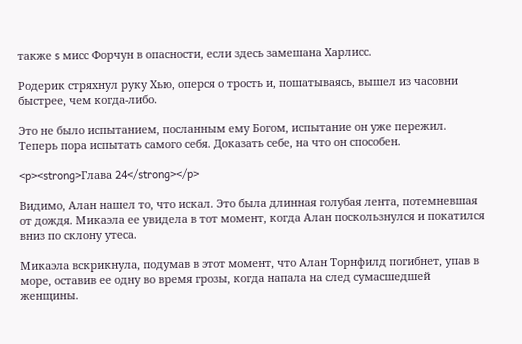также s мисс Форчун в опасности, если здесь замешана Харлисс.

Родерик стряхнул руку Хью, оперся о трость и, пошатываясь, вышел из часовни быстрее, чем когда-либо.

Это не было испытанием, посланным ему Богом, испытание он уже пережил. Теперь пора испытать самого себя. Доказать себе, на что он способен.

<p><strong>Глава 24</strong></p>

Видимо, Алан нашел то, что искал. Это была длинная голубая лента, потемневшая от дождя. Микаэла ее увидела в тот момент, когда Алан поскользнулся и покатился вниз по склону утеса.

Микаэла вскрикнула, подумав в этот момент, что Алан Торнфилд погибнет, упав в море, оставив ее одну во время грозы, когда напала на след сумасшедшей женщины.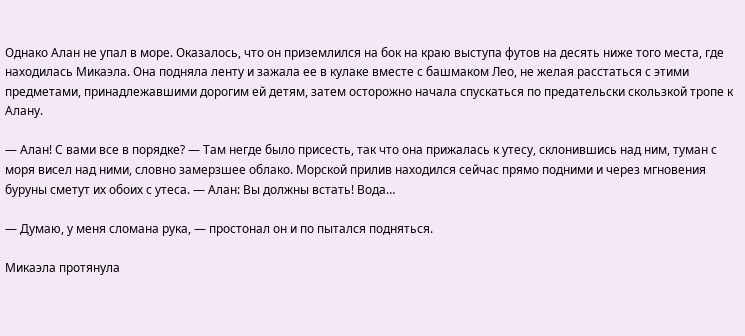Однако Алан не упал в море. Оказалось, что он приземлился на бок на краю выступа футов на десять ниже того места, где находилась Микаэла. Она подняла ленту и зажала ее в кулаке вместе с башмаком Лео, не желая расстаться с этими предметами, принадлежавшими дорогим ей детям, затем осторожно начала спускаться по предательски скользкой тропе к Алану.

— Алан! С вами все в порядке? — Там негде было присесть, так что она прижалась к утесу, склонившись над ним, туман с моря висел над ними, словно замерзшее облако. Морской прилив находился сейчас прямо подними и через мгновения буруны сметут их обоих с утеса. — Алан: Вы должны встать! Вода…

— Думаю, у меня сломана рука, — простонал он и по пытался подняться.

Микаэла протянула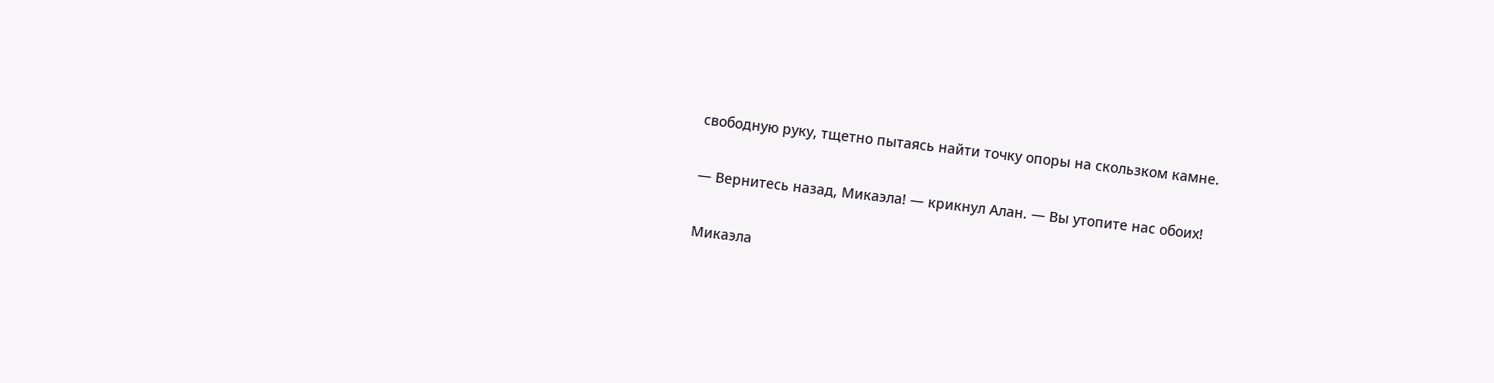свободную руку, тщетно пытаясь найти точку опоры на скользком камне.

— Вернитесь назад, Микаэла! — крикнул Алан. — Вы утопите нас обоих!

Микаэла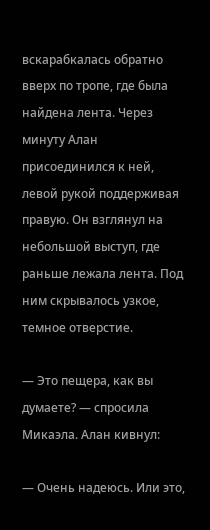вскарабкалась обратно вверх по тропе, где была найдена лента. Через минуту Алан присоединился к ней, левой рукой поддерживая правую. Он взглянул на небольшой выступ, где раньше лежала лента. Под ним скрывалось узкое, темное отверстие.

— Это пещера, как вы думаете? — спросила Микаэла. Алан кивнул:

— Очень надеюсь. Или это,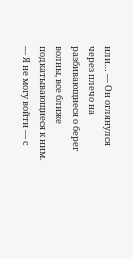или… — Он оглянулся через плечо на разбивающиеся о берег волны, все ближе подкатывающиеся к ним. — Я не могу войти — с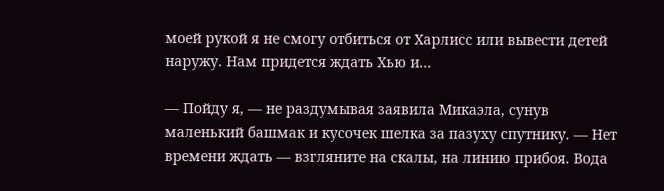моей рукой я не смогу отбиться от Харлисс или вывести детей наружу. Нам придется ждать Хью и…

— Пойду я, — не раздумывая заявила Микаэла, сунув маленький башмак и кусочек шелка за пазуху спутнику. — Нет времени ждать — взгляните на скалы, на линию прибоя. Вода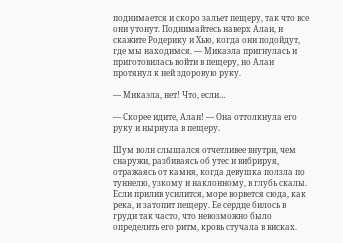поднимается и скоро зальет пещеру, так что все они утонут. Поднимайтесь наверх Алан, и скажите Родерику и Хью, когда они подойдут, где мы находимся. — Микаэла пригнулась и приготовилась войти в пещеру, но Алан протянул к ней здоровую руку.

— Микаэла, нет! Что, если…

— Скорее идите, Алан! — Она оттолкнула его руку и нырнула в пещеру.

Шум волн слышался отчетливее внутри, чем снаружи, разбиваясь об утес и вибрируя, отражаясь от камня, когда девушка ползла по туннелю, узкому и наклонному, в глубь скалы. Если прилив усилится, море ворвется сюда, как река, и затопит пещеру. Ее сердце билось в груди так часто, что невозможно было определить его ритм, кровь стучала в висках.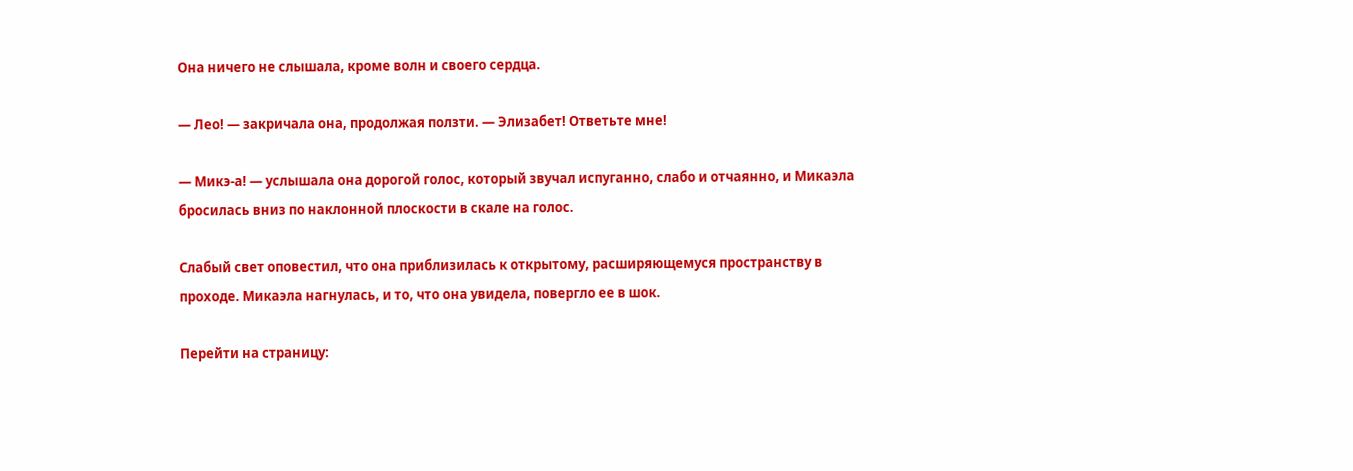Она ничего не слышала, кроме волн и своего сердца.

— Лео! — закричала она, продолжая ползти. — Элизабет! Ответьте мне!

— Микэ-а! — услышала она дорогой голос, который звучал испуганно, слабо и отчаянно, и Микаэла бросилась вниз по наклонной плоскости в скале на голос.

Слабый свет оповестил, что она приблизилась к открытому, расширяющемуся пространству в проходе. Микаэла нагнулась, и то, что она увидела, повергло ее в шок.

Перейти на страницу: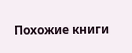Похожие книги